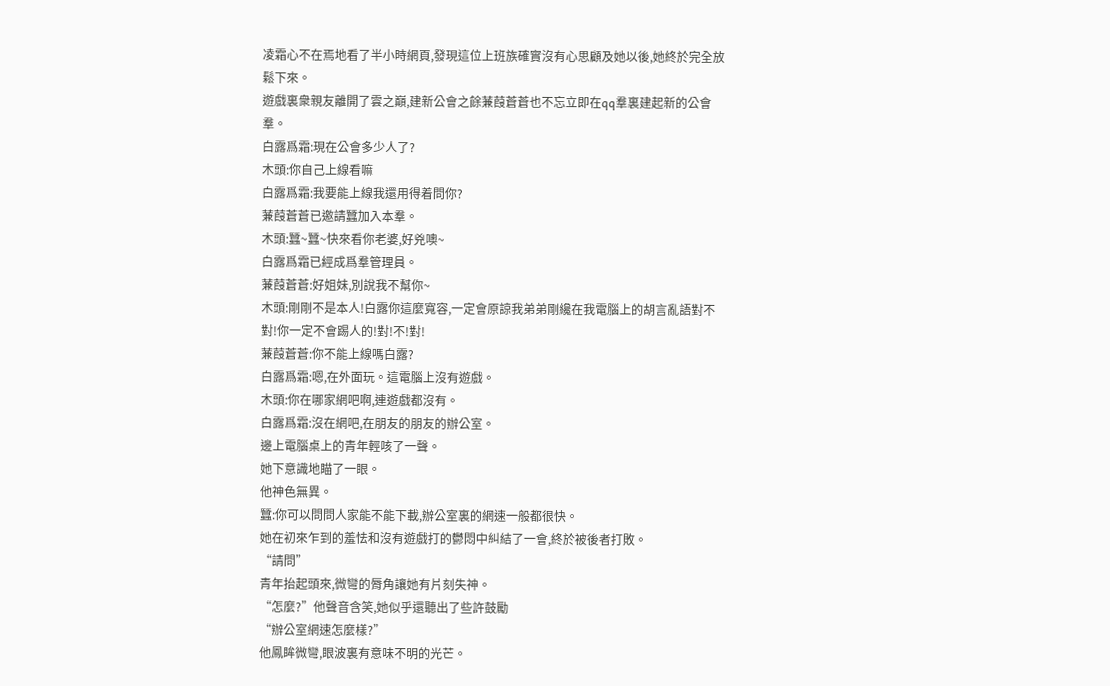凌霜心不在焉地看了半小時網頁,發現這位上班族確實沒有心思顧及她以後,她終於完全放鬆下來。
遊戲裏衆親友離開了雲之巔,建新公會之餘蒹葭蒼蒼也不忘立即在qq羣裏建起新的公會羣。
白露爲霜:現在公會多少人了?
木頭:你自己上線看嘛
白露爲霜:我要能上線我還用得着問你?
蒹葭蒼蒼已邀請蠶加入本羣。
木頭:蠶~蠶~快來看你老婆,好兇噢~
白露爲霜已經成爲羣管理員。
蒹葭蒼蒼:好姐妹,別說我不幫你~
木頭:剛剛不是本人!白露你這麼寬容,一定會原諒我弟弟剛纔在我電腦上的胡言亂語對不對!你一定不會踢人的!對!不!對!
蒹葭蒼蒼:你不能上線嗎白露?
白露爲霜:嗯,在外面玩。這電腦上沒有遊戲。
木頭:你在哪家網吧啊,連遊戲都沒有。
白露爲霜:沒在網吧,在朋友的朋友的辦公室。
邊上電腦桌上的青年輕咳了一聲。
她下意識地瞄了一眼。
他神色無異。
蠶:你可以問問人家能不能下載,辦公室裏的網速一般都很快。
她在初來乍到的羞怯和沒有遊戲打的鬱悶中糾結了一會,終於被後者打敗。
“請問”
青年抬起頭來,微彎的脣角讓她有片刻失神。
“怎麼?”他聲音含笑,她似乎還聽出了些許鼓勵
“辦公室網速怎麼樣?”
他鳳眸微彎,眼波裏有意味不明的光芒。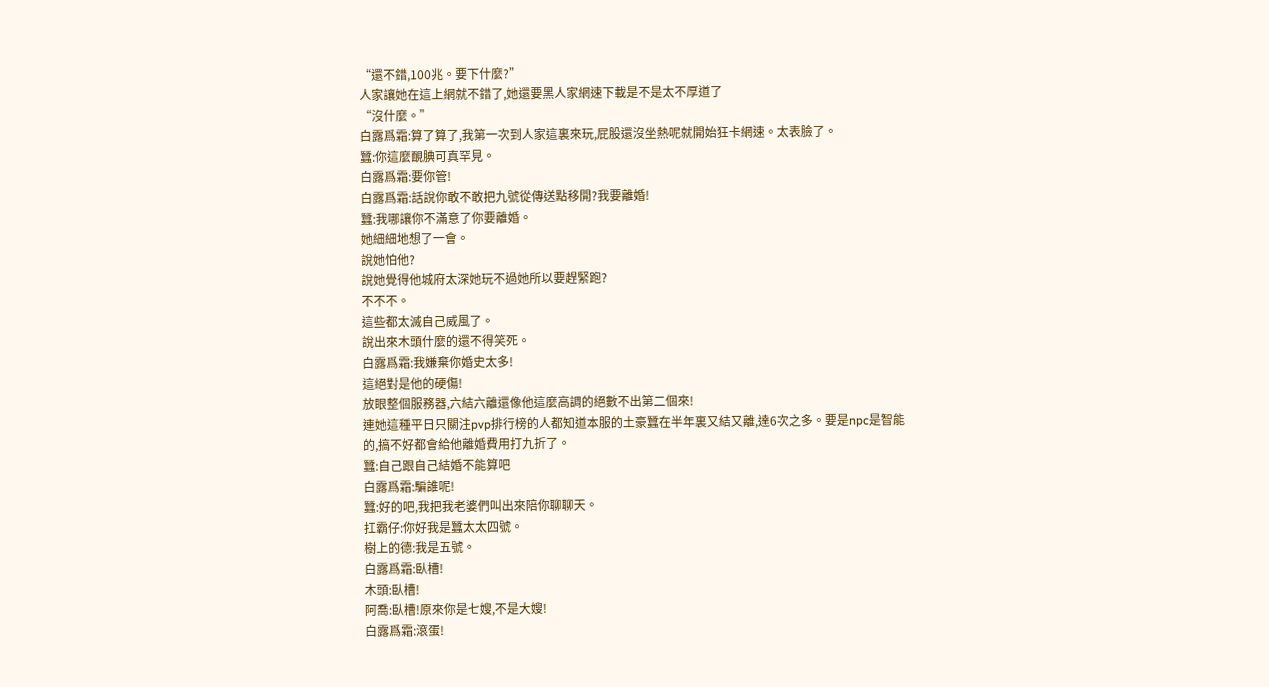“還不錯,100兆。要下什麼?”
人家讓她在這上網就不錯了,她還要黑人家網速下載是不是太不厚道了
“沒什麼。”
白露爲霜:算了算了,我第一次到人家這裏來玩,屁股還沒坐熱呢就開始狂卡網速。太表臉了。
蠶:你這麼靦腆可真罕見。
白露爲霜:要你管!
白露爲霜:話說你敢不敢把九號從傳送點移開?我要離婚!
蠶:我哪讓你不滿意了你要離婚。
她細細地想了一會。
說她怕他?
說她覺得他城府太深她玩不過她所以要趕緊跑?
不不不。
這些都太滅自己威風了。
說出來木頭什麼的還不得笑死。
白露爲霜:我嫌棄你婚史太多!
這絕對是他的硬傷!
放眼整個服務器,六結六離還像他這麼高調的絕數不出第二個來!
連她這種平日只關注pvp排行榜的人都知道本服的土豪蠶在半年裏又結又離,達6次之多。要是npc是智能的,搞不好都會給他離婚費用打九折了。
蠶:自己跟自己結婚不能算吧
白露爲霜:騙誰呢!
蠶:好的吧,我把我老婆們叫出來陪你聊聊天。
扛霸仔:你好我是蠶太太四號。
樹上的德:我是五號。
白露爲霜:臥槽!
木頭:臥槽!
阿喬:臥槽!原來你是七嫂,不是大嫂!
白露爲霜:滾蛋!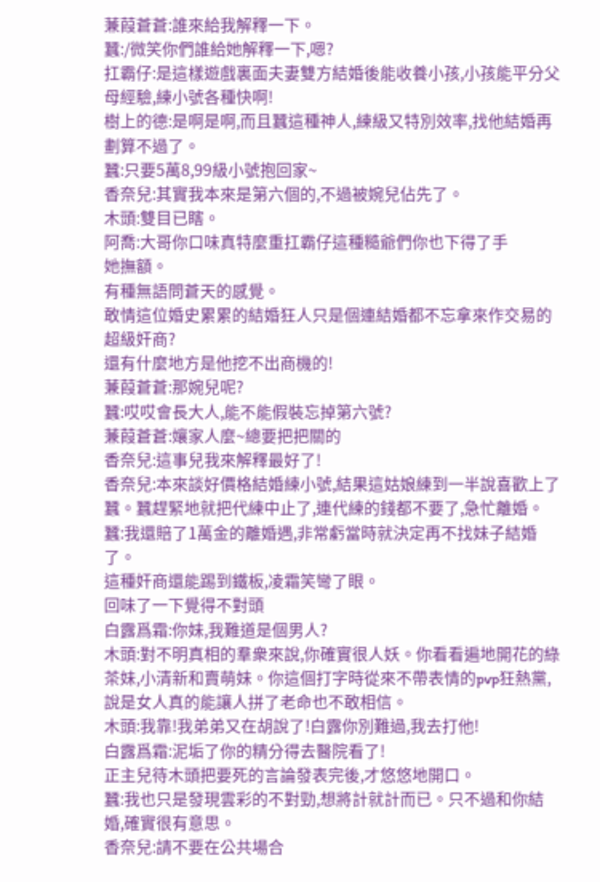蒹葭蒼蒼:誰來給我解釋一下。
蠶:/微笑你們誰給她解釋一下,嗯?
扛霸仔:是這樣遊戲裏面夫妻雙方結婚後能收養小孩,小孩能平分父母經驗,練小號各種快啊!
樹上的德:是啊是啊,而且蠶這種神人,練級又特別效率,找他結婚再劃算不過了。
蠶:只要5萬8,99級小號抱回家~
香奈兒:其實我本來是第六個的,不過被婉兒佔先了。
木頭:雙目已瞎。
阿喬:大哥你口味真特麼重扛霸仔這種糙爺們你也下得了手
她撫額。
有種無語問蒼天的感覺。
敢情這位婚史累累的結婚狂人只是個連結婚都不忘拿來作交易的超級奸商?
還有什麼地方是他挖不出商機的!
蒹葭蒼蒼:那婉兒呢?
蠶:哎哎會長大人,能不能假裝忘掉第六號?
蒹葭蒼蒼:孃家人麼~總要把把關的
香奈兒:這事兒我來解釋最好了!
香奈兒:本來談好價格結婚練小號,結果這姑娘練到一半說喜歡上了蠶。蠶趕緊地就把代練中止了,連代練的錢都不要了,急忙離婚。
蠶:我還賠了1萬金的離婚遇,非常虧當時就決定再不找妹子結婚了。
這種奸商還能踢到鐵板,凌霜笑彎了眼。
回味了一下覺得不對頭
白露爲霜:你妹,我難道是個男人?
木頭:對不明真相的羣衆來說,你確實很人妖。你看看遍地開花的綠茶妹,小清新和賣萌妹。你這個打字時從來不帶表情的pvp狂熱黨,說是女人真的能讓人拼了老命也不敢相信。
木頭:我靠!我弟弟又在胡說了!白露你別難過,我去打他!
白露爲霜:泥垢了你的精分得去醫院看了!
正主兒待木頭把要死的言論發表完後,才悠悠地開口。
蠶:我也只是發現雲彩的不對勁,想將計就計而已。只不過和你結婚,確實很有意思。
香奈兒:請不要在公共場合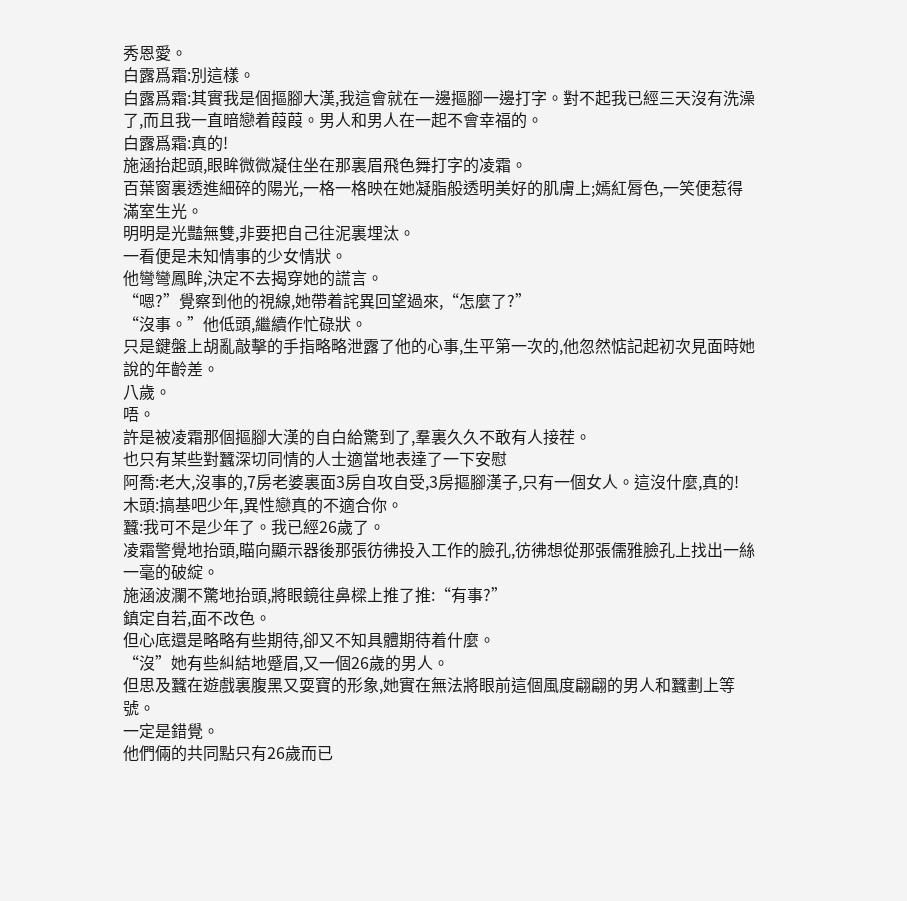秀恩愛。
白露爲霜:別這樣。
白露爲霜:其實我是個摳腳大漢,我這會就在一邊摳腳一邊打字。對不起我已經三天沒有洗澡了,而且我一直暗戀着葭葭。男人和男人在一起不會幸福的。
白露爲霜:真的!
施涵抬起頭,眼眸微微凝住坐在那裏眉飛色舞打字的凌霜。
百葉窗裏透進細碎的陽光,一格一格映在她凝脂般透明美好的肌膚上;嫣紅脣色,一笑便惹得滿室生光。
明明是光豔無雙,非要把自己往泥裏埋汰。
一看便是未知情事的少女情狀。
他彎彎鳳眸,決定不去揭穿她的謊言。
“嗯?”覺察到他的視線,她帶着詫異回望過來,“怎麼了?”
“沒事。”他低頭,繼續作忙碌狀。
只是鍵盤上胡亂敲擊的手指略略泄露了他的心事,生平第一次的,他忽然惦記起初次見面時她說的年齡差。
八歲。
唔。
許是被凌霜那個摳腳大漢的自白給驚到了,羣裏久久不敢有人接茬。
也只有某些對蠶深切同情的人士適當地表達了一下安慰
阿喬:老大,沒事的,7房老婆裏面3房自攻自受,3房摳腳漢子,只有一個女人。這沒什麼,真的!
木頭:搞基吧少年,異性戀真的不適合你。
蠶:我可不是少年了。我已經26歲了。
凌霜警覺地抬頭,瞄向顯示器後那張彷彿投入工作的臉孔,彷彿想從那張儒雅臉孔上找出一絲一毫的破綻。
施涵波瀾不驚地抬頭,將眼鏡往鼻樑上推了推:“有事?”
鎮定自若,面不改色。
但心底還是略略有些期待,卻又不知具體期待着什麼。
“沒”她有些糾結地蹙眉,又一個26歲的男人。
但思及蠶在遊戲裏腹黑又耍寶的形象,她實在無法將眼前這個風度翩翩的男人和蠶劃上等號。
一定是錯覺。
他們倆的共同點只有26歲而已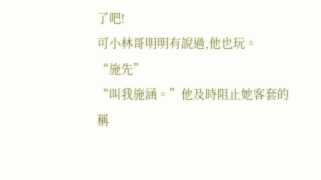了吧!
可小林哥明明有說過,他也玩。
“施先”
“叫我施涵。”他及時阻止她客套的稱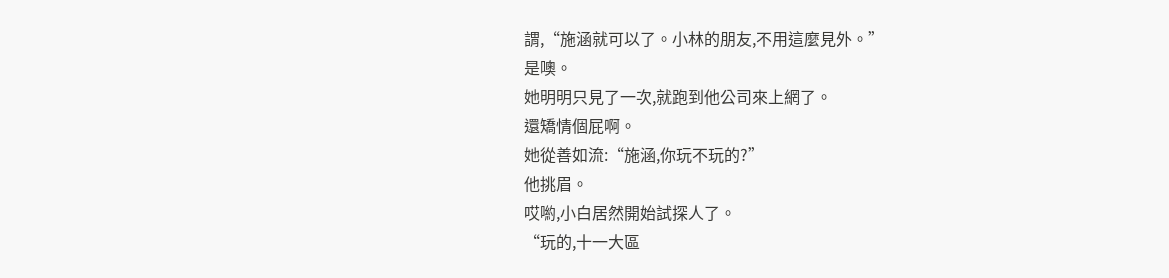謂,“施涵就可以了。小林的朋友,不用這麼見外。”
是噢。
她明明只見了一次,就跑到他公司來上網了。
還矯情個屁啊。
她從善如流:“施涵,你玩不玩的?”
他挑眉。
哎喲,小白居然開始試探人了。
“玩的,十一大區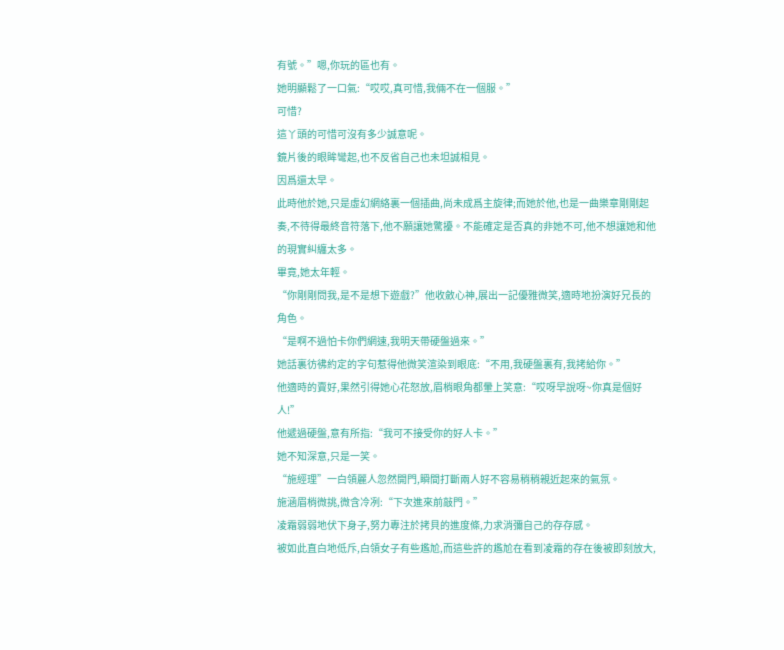有號。”嗯,你玩的區也有。
她明顯鬆了一口氣:“哎哎,真可惜,我倆不在一個服。”
可惜?
這丫頭的可惜可沒有多少誠意呢。
鏡片後的眼眸彎起,也不反省自己也未坦誠相見。
因爲還太早。
此時他於她,只是虛幻網絡裏一個插曲,尚未成爲主旋律;而她於他,也是一曲樂章剛剛起奏,不待得最終音符落下,他不願讓她驚擾。不能確定是否真的非她不可,他不想讓她和他的現實糾纏太多。
畢竟,她太年輕。
“你剛剛問我,是不是想下遊戲?”他收斂心神,展出一記優雅微笑,適時地扮演好兄長的角色。
“是啊不過怕卡你們網速,我明天帶硬盤過來。”
她話裏彷彿約定的字句惹得他微笑渲染到眼底:“不用,我硬盤裏有,我拷給你。”
他適時的賣好,果然引得她心花怒放,眉梢眼角都暈上笑意:“哎呀早說呀~你真是個好人!”
他遞過硬盤,意有所指:“我可不接受你的好人卡。”
她不知深意,只是一笑。
“施經理”一白領麗人忽然開門,瞬間打斷兩人好不容易稍稍親近起來的氣氛。
施涵眉梢微挑,微含冷冽:“下次進來前敲門。”
凌霜弱弱地伏下身子,努力專注於拷貝的進度條,力求消彌自己的存存感。
被如此直白地低斥,白領女子有些尷尬,而這些許的尷尬在看到凌霜的存在後被即刻放大,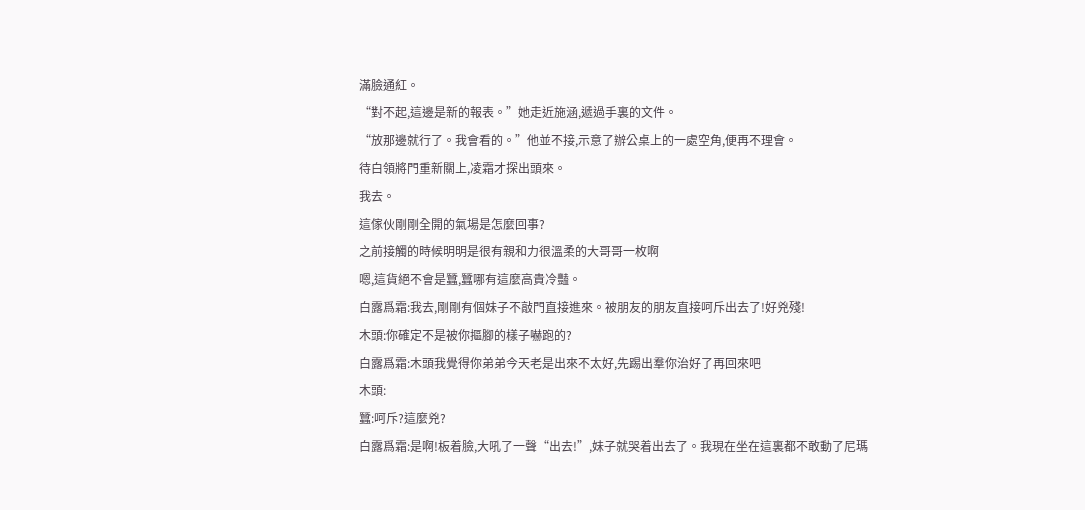滿臉通紅。
“對不起,這邊是新的報表。”她走近施涵,遞過手裏的文件。
“放那邊就行了。我會看的。”他並不接,示意了辦公桌上的一處空角,便再不理會。
待白領將門重新關上,凌霜才探出頭來。
我去。
這傢伙剛剛全開的氣場是怎麼回事?
之前接觸的時候明明是很有親和力很溫柔的大哥哥一枚啊
嗯,這貨絕不會是蠶,蠶哪有這麼高貴冷豔。
白露爲霜:我去,剛剛有個妹子不敲門直接進來。被朋友的朋友直接呵斥出去了!好兇殘!
木頭:你確定不是被你摳腳的樣子嚇跑的?
白露爲霜:木頭我覺得你弟弟今天老是出來不太好,先踢出羣你治好了再回來吧
木頭:
蠶:呵斥?這麼兇?
白露爲霜:是啊!板着臉,大吼了一聲“出去!”,妹子就哭着出去了。我現在坐在這裏都不敢動了尼瑪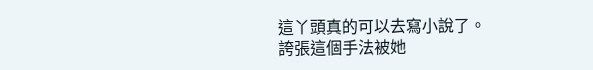這丫頭真的可以去寫小說了。
誇張這個手法被她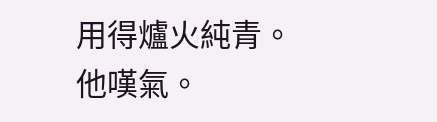用得爐火純青。
他嘆氣。